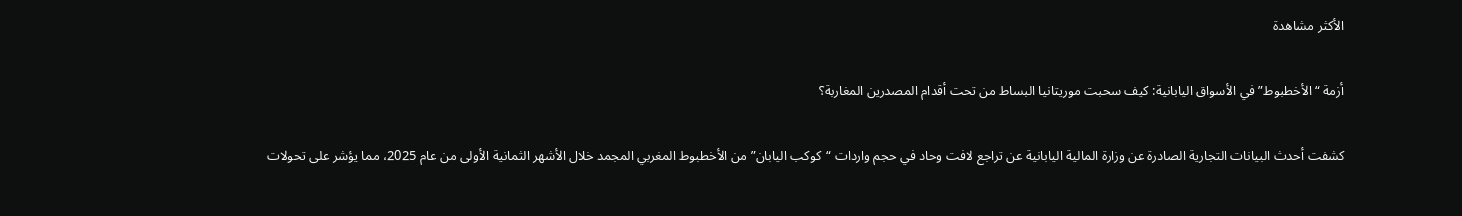الأكثر مشاهدة

أزمة “الأخطبوط” في الأسواق اليابانية: كيف سحبت موريتانيا البساط من تحت أقدام المصدرين المغاربة؟

كشفت أحدث البيانات التجارية الصادرة عن وزارة المالية اليابانية عن تراجع لافت وحاد في حجم واردات “كوكب اليابان” من الأخطبوط المغربي المجمد خلال الأشهر الثمانية الأولى من عام 2025، مما يؤشر على تحولات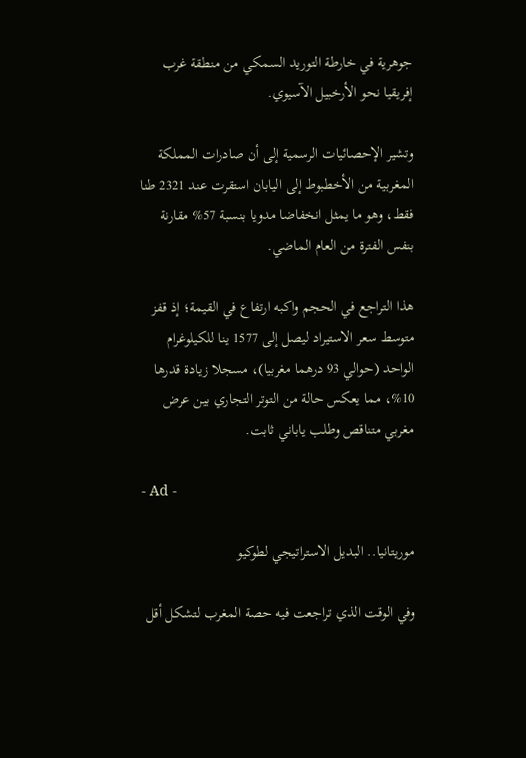جوهرية في خارطة التوريد السمكي من منطقة غرب إفريقيا نحو الأرخبيل الآسيوي.

وتشير الإحصائيات الرسمية إلى أن صادرات المملكة المغربية من الأخطبوط إلى اليابان استقرت عند 2321 طنا فقط، وهو ما يمثل انخفاضا مدويا بنسبة 57% مقارنة بنفس الفترة من العام الماضي.

هذا التراجع في الحجم واكبه ارتفاع في القيمة؛ إذ قفز متوسط سعر الاستيراد ليصل إلى 1577 ينا للكيلوغرام الواحد (حوالي 93 درهما مغربيا)، مسجلا زيادة قدرها 10%، مما يعكس حالة من التوتر التجاري بين عرض مغربي متناقص وطلب ياباني ثابت.

- Ad -

موريتانيا.. البديل الاستراتيجي لطوكيو

وفي الوقت الذي تراجعت فيه حصة المغرب لتشكل أقل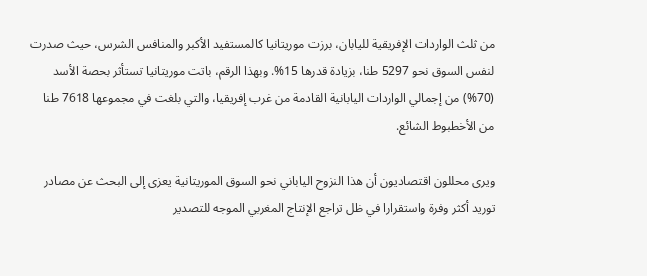من ثلث الواردات الإفريقية لليابان، برزت موريتانيا كالمستفيد الأكبر والمنافس الشرس، حيث صدرت لنفس السوق نحو 5297 طنا، بزيادة قدرها 15%. وبهذا الرقم، باتت موريتانيا تستأثر بحصة الأسد (70%) من إجمالي الواردات اليابانية القادمة من غرب إفريقيا، والتي بلغت في مجموعها 7618 طنا من الأخطبوط الشائع.

ويرى محللون اقتصاديون أن هذا النزوح الياباني نحو السوق الموريتانية يعزى إلى البحث عن مصادر توريد أكثر وفرة واستقرارا في ظل تراجع الإنتاج المغربي الموجه للتصدير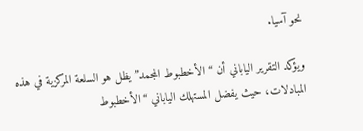نحو آسيا.

ويؤكد التقرير الياباني أن “الأخطبوط المجمد” يظل هو السلعة المركزية في هذه المبادلات، حيث يفضل المستهلك الياباني “الأخطبوط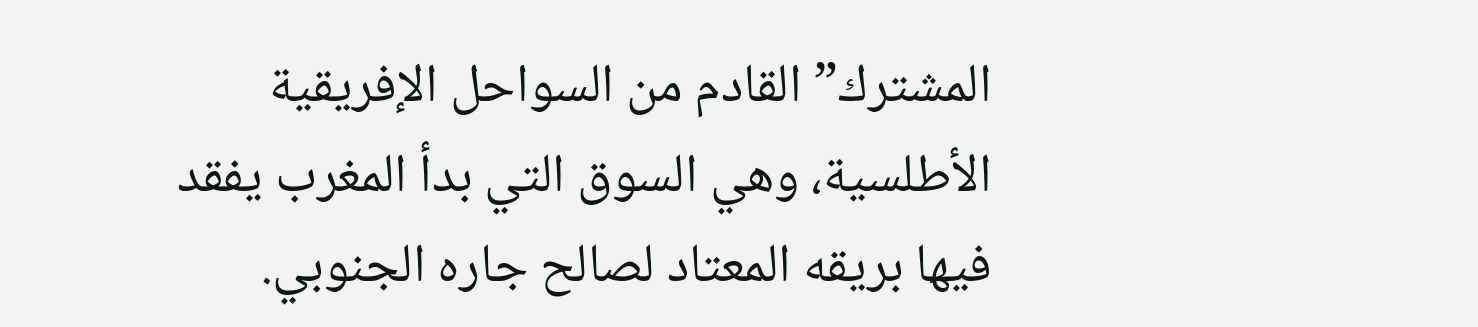المشترك” القادم من السواحل الإفريقية الأطلسية، وهي السوق التي بدأ المغرب يفقد فيها بريقه المعتاد لصالح جاره الجنوبي.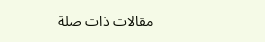مقالات ذات صلة